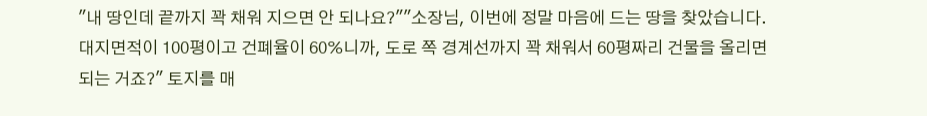"내 땅인데 끝까지 꽉 채워 지으면 안 되나요?""소장님, 이번에 정말 마음에 드는 땅을 찾았습니다. 대지면적이 100평이고 건폐율이 60%니까, 도로 쪽 경계선까지 꽉 채워서 60평짜리 건물을 올리면 되는 거죠?" 토지를 매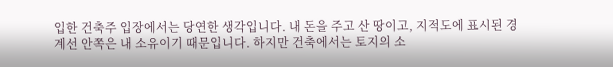입한 건축주 입장에서는 당연한 생각입니다. 내 돈을 주고 산 땅이고, 지적도에 표시된 경계선 안쪽은 내 소유이기 때문입니다. 하지만 건축에서는 토지의 소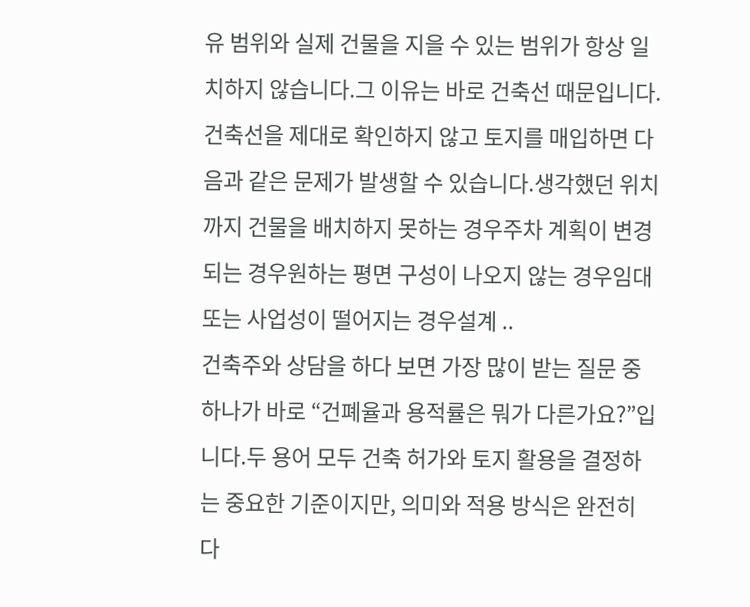유 범위와 실제 건물을 지을 수 있는 범위가 항상 일치하지 않습니다.그 이유는 바로 건축선 때문입니다. 건축선을 제대로 확인하지 않고 토지를 매입하면 다음과 같은 문제가 발생할 수 있습니다.생각했던 위치까지 건물을 배치하지 못하는 경우주차 계획이 변경되는 경우원하는 평면 구성이 나오지 않는 경우임대 또는 사업성이 떨어지는 경우설계 ..
건축주와 상담을 하다 보면 가장 많이 받는 질문 중 하나가 바로 “건폐율과 용적률은 뭐가 다른가요?”입니다.두 용어 모두 건축 허가와 토지 활용을 결정하는 중요한 기준이지만, 의미와 적용 방식은 완전히 다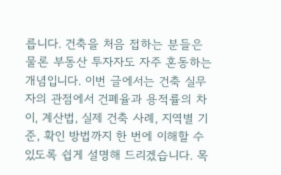릅니다. 건축을 처음 접하는 분들은 물론 부동산 투자자도 자주 혼동하는 개념입니다. 이번 글에서는 건축 실무자의 관점에서 건폐율과 용적률의 차이, 계산법, 실제 건축 사례, 지역별 기준, 확인 방법까지 한 번에 이해할 수 있도록 쉽게 설명해 드리겠습니다. 목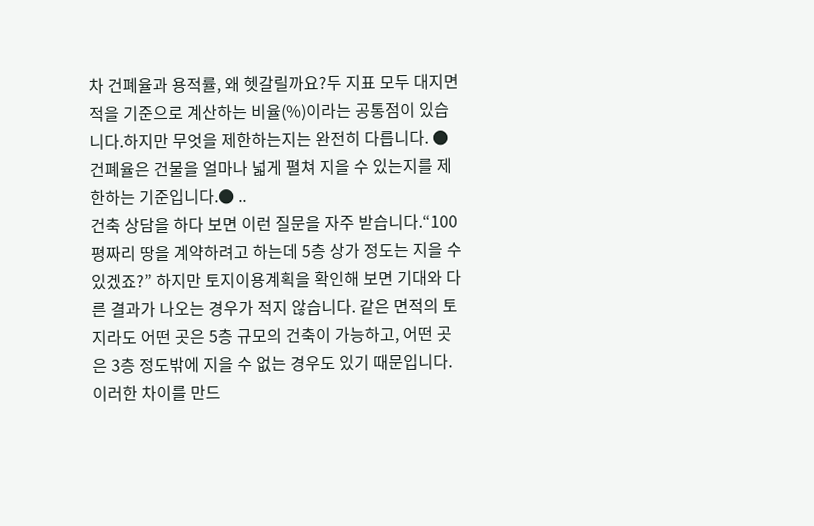차 건폐율과 용적률, 왜 헷갈릴까요?두 지표 모두 대지면적을 기준으로 계산하는 비율(%)이라는 공통점이 있습니다.하지만 무엇을 제한하는지는 완전히 다릅니다. ● 건폐율은 건물을 얼마나 넓게 펼쳐 지을 수 있는지를 제한하는 기준입니다.● ..
건축 상담을 하다 보면 이런 질문을 자주 받습니다.“100평짜리 땅을 계약하려고 하는데 5층 상가 정도는 지을 수 있겠죠?” 하지만 토지이용계획을 확인해 보면 기대와 다른 결과가 나오는 경우가 적지 않습니다. 같은 면적의 토지라도 어떤 곳은 5층 규모의 건축이 가능하고, 어떤 곳은 3층 정도밖에 지을 수 없는 경우도 있기 때문입니다. 이러한 차이를 만드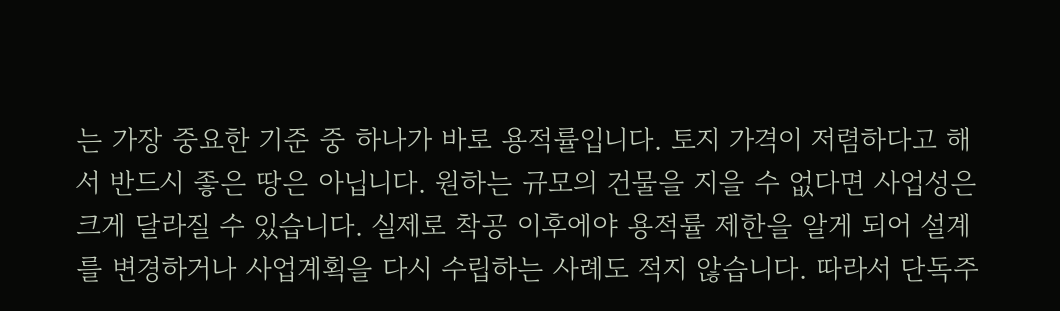는 가장 중요한 기준 중 하나가 바로 용적률입니다. 토지 가격이 저렴하다고 해서 반드시 좋은 땅은 아닙니다. 원하는 규모의 건물을 지을 수 없다면 사업성은 크게 달라질 수 있습니다. 실제로 착공 이후에야 용적률 제한을 알게 되어 설계를 변경하거나 사업계획을 다시 수립하는 사례도 적지 않습니다. 따라서 단독주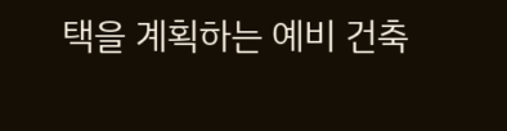택을 계획하는 예비 건축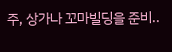주, 상가나 꼬마빌딩을 준비..